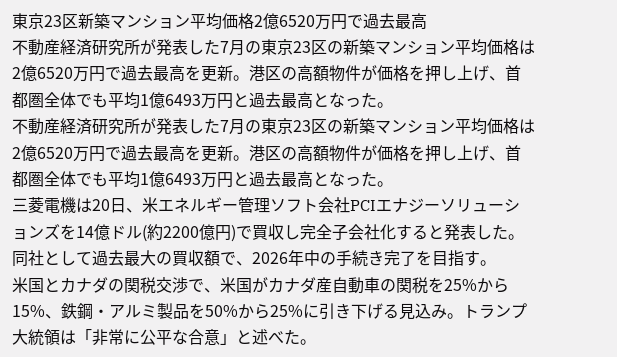東京23区新築マンション平均価格2億6520万円で過去最高
不動産経済研究所が発表した7月の東京23区の新築マンション平均価格は2億6520万円で過去最高を更新。港区の高額物件が価格を押し上げ、首都圏全体でも平均1億6493万円と過去最高となった。
不動産経済研究所が発表した7月の東京23区の新築マンション平均価格は2億6520万円で過去最高を更新。港区の高額物件が価格を押し上げ、首都圏全体でも平均1億6493万円と過去最高となった。
三菱電機は20日、米エネルギー管理ソフト会社PCIエナジーソリューションズを14億ドル(約2200億円)で買収し完全子会社化すると発表した。同社として過去最大の買収額で、2026年中の手続き完了を目指す。
米国とカナダの関税交渉で、米国がカナダ産自動車の関税を25%から15%、鉄鋼・アルミ製品を50%から25%に引き下げる見込み。トランプ大統領は「非常に公平な合意」と述べた。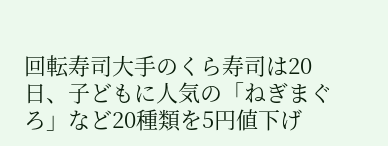回転寿司大手のくら寿司は20日、子どもに人気の「ねぎまぐろ」など20種類を5円値下げ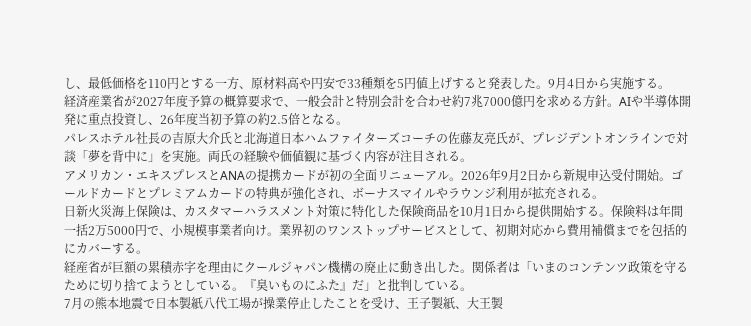し、最低価格を110円とする一方、原材料高や円安で33種類を5円値上げすると発表した。9月4日から実施する。
経済産業省が2027年度予算の概算要求で、一般会計と特別会計を合わせ約7兆7000億円を求める方針。AIや半導体開発に重点投資し、26年度当初予算の約2.5倍となる。
パレスホテル社長の吉原大介氏と北海道日本ハムファイターズコーチの佐藤友亮氏が、プレジデントオンラインで対談「夢を背中に」を実施。両氏の経験や価値観に基づく内容が注目される。
アメリカン・エキスプレスとANAの提携カードが初の全面リニューアル。2026年9月2日から新規申込受付開始。ゴールドカードとプレミアムカードの特典が強化され、ボーナスマイルやラウンジ利用が拡充される。
日新火災海上保険は、カスタマーハラスメント対策に特化した保険商品を10月1日から提供開始する。保険料は年間一括2万5000円で、小規模事業者向け。業界初のワンストップサービスとして、初期対応から費用補償までを包括的にカバーする。
経産省が巨額の累積赤字を理由にクールジャパン機構の廃止に動き出した。関係者は「いまのコンテンツ政策を守るために切り捨てようとしている。『臭いものにふた』だ」と批判している。
7月の熊本地震で日本製紙八代工場が操業停止したことを受け、王子製紙、大王製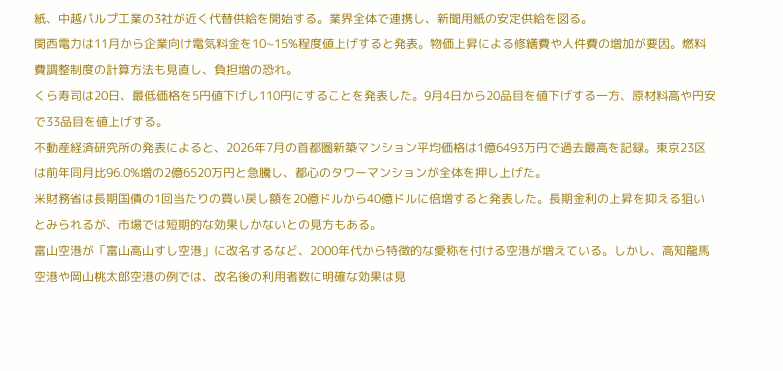紙、中越パルプ工業の3社が近く代替供給を開始する。業界全体で連携し、新聞用紙の安定供給を図る。
関西電力は11月から企業向け電気料金を10~15%程度値上げすると発表。物価上昇による修繕費や人件費の増加が要因。燃料費調整制度の計算方法も見直し、負担増の恐れ。
くら寿司は20日、最低価格を5円値下げし110円にすることを発表した。9月4日から20品目を値下げする一方、原材料高や円安で33品目を値上げする。
不動産経済研究所の発表によると、2026年7月の首都圏新築マンション平均価格は1億6493万円で過去最高を記録。東京23区は前年同月比96.0%増の2億6520万円と急騰し、都心のタワーマンションが全体を押し上げた。
米財務省は長期国債の1回当たりの買い戻し額を20億ドルから40億ドルに倍増すると発表した。長期金利の上昇を抑える狙いとみられるが、市場では短期的な効果しかないとの見方もある。
富山空港が「富山高山すし空港」に改名するなど、2000年代から特徴的な愛称を付ける空港が増えている。しかし、高知龍馬空港や岡山桃太郎空港の例では、改名後の利用者数に明確な効果は見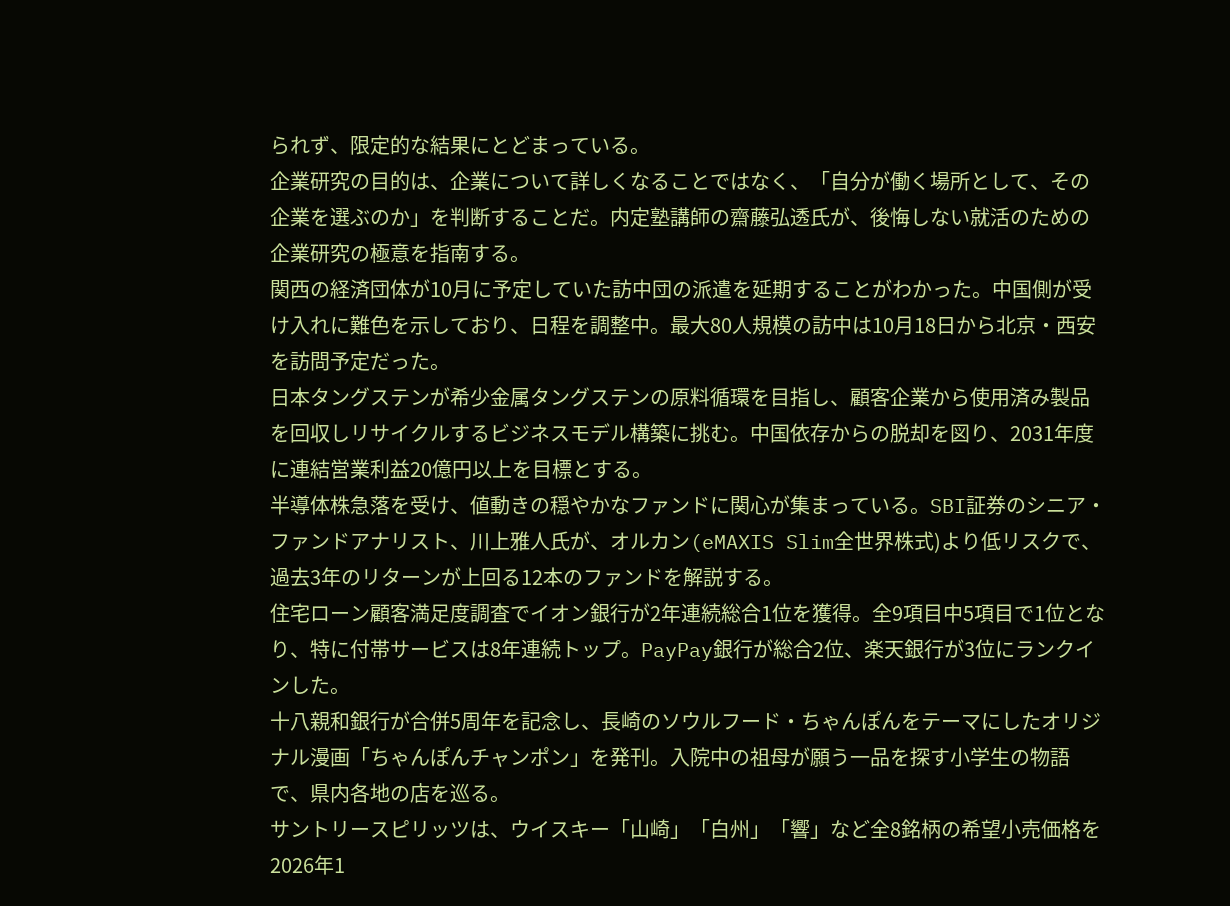られず、限定的な結果にとどまっている。
企業研究の目的は、企業について詳しくなることではなく、「自分が働く場所として、その企業を選ぶのか」を判断することだ。内定塾講師の齋藤弘透氏が、後悔しない就活のための企業研究の極意を指南する。
関西の経済団体が10月に予定していた訪中団の派遣を延期することがわかった。中国側が受け入れに難色を示しており、日程を調整中。最大80人規模の訪中は10月18日から北京・西安を訪問予定だった。
日本タングステンが希少金属タングステンの原料循環を目指し、顧客企業から使用済み製品を回収しリサイクルするビジネスモデル構築に挑む。中国依存からの脱却を図り、2031年度に連結営業利益20億円以上を目標とする。
半導体株急落を受け、値動きの穏やかなファンドに関心が集まっている。SBI証券のシニア・ファンドアナリスト、川上雅人氏が、オルカン(eMAXIS Slim全世界株式)より低リスクで、過去3年のリターンが上回る12本のファンドを解説する。
住宅ローン顧客満足度調査でイオン銀行が2年連続総合1位を獲得。全9項目中5項目で1位となり、特に付帯サービスは8年連続トップ。PayPay銀行が総合2位、楽天銀行が3位にランクインした。
十八親和銀行が合併5周年を記念し、長崎のソウルフード・ちゃんぽんをテーマにしたオリジナル漫画「ちゃんぽんチャンポン」を発刊。入院中の祖母が願う一品を探す小学生の物語で、県内各地の店を巡る。
サントリースピリッツは、ウイスキー「山崎」「白州」「響」など全8銘柄の希望小売価格を2026年1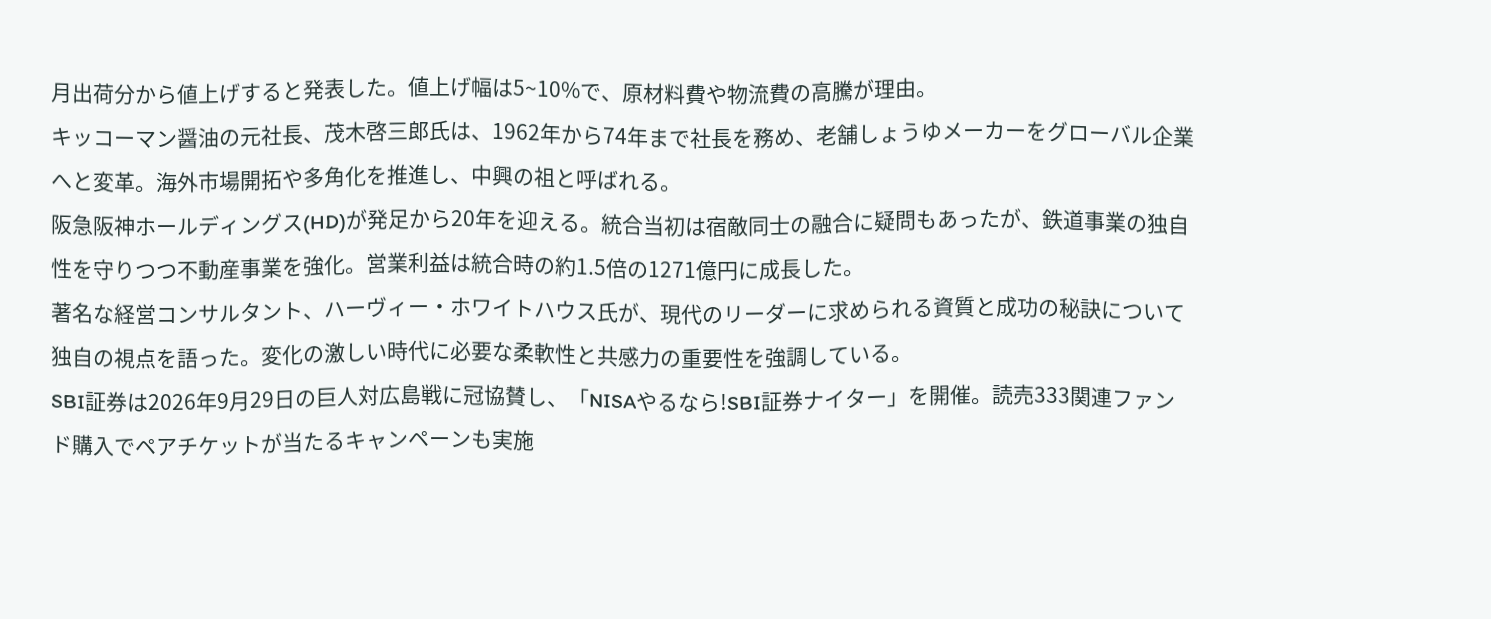月出荷分から値上げすると発表した。値上げ幅は5~10%で、原材料費や物流費の高騰が理由。
キッコーマン醤油の元社長、茂木啓三郎氏は、1962年から74年まで社長を務め、老舗しょうゆメーカーをグローバル企業へと変革。海外市場開拓や多角化を推進し、中興の祖と呼ばれる。
阪急阪神ホールディングス(HD)が発足から20年を迎える。統合当初は宿敵同士の融合に疑問もあったが、鉄道事業の独自性を守りつつ不動産事業を強化。営業利益は統合時の約1.5倍の1271億円に成長した。
著名な経営コンサルタント、ハーヴィー・ホワイトハウス氏が、現代のリーダーに求められる資質と成功の秘訣について独自の視点を語った。変化の激しい時代に必要な柔軟性と共感力の重要性を強調している。
SBI証券は2026年9月29日の巨人対広島戦に冠協賛し、「NISAやるなら!SBI証券ナイター」を開催。読売333関連ファンド購入でペアチケットが当たるキャンペーンも実施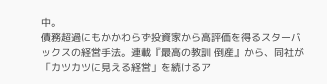中。
債務超過にもかかわらず投資家から高評価を得るスターバックスの経営手法。連載『最高の教訓 倒産』から、同社が「カツカツに見える経営」を続けるア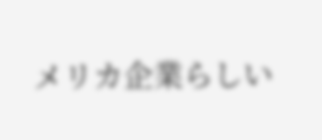メリカ企業らしい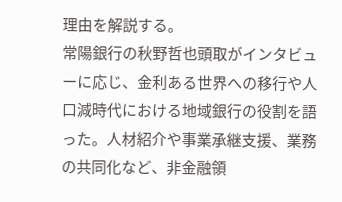理由を解説する。
常陽銀行の秋野哲也頭取がインタビューに応じ、金利ある世界への移行や人口減時代における地域銀行の役割を語った。人材紹介や事業承継支援、業務の共同化など、非金融領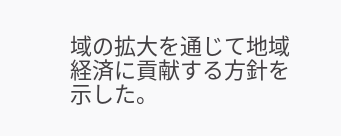域の拡大を通じて地域経済に貢献する方針を示した。